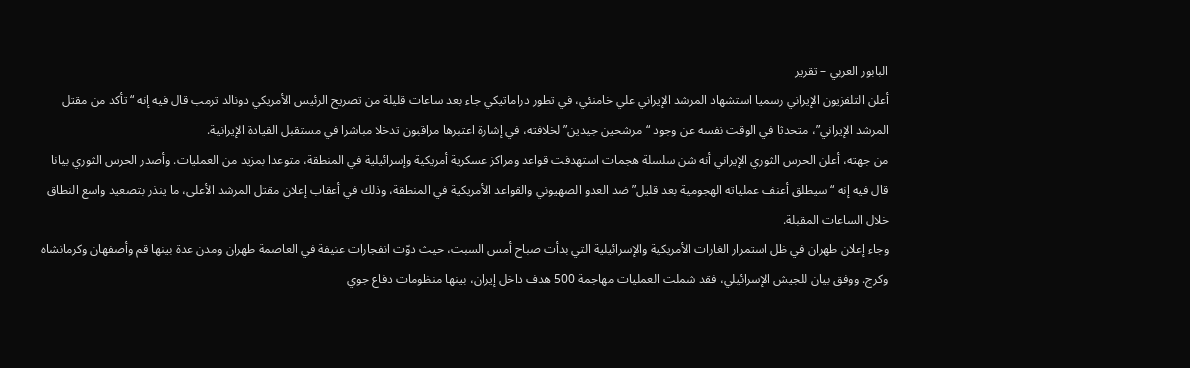البابور العربي – تقرير
أعلن التلفزيون الإيراني رسميا استشهاد المرشد الإيراني علي خامنئي، في تطور دراماتيكي جاء بعد ساعات قليلة من تصريح الرئيس الأمريكي دونالد ترمب قال فيه إنه “تأكد من مقتل المرشد الإيراني”، متحدثا في الوقت نفسه عن وجود “مرشحين جيدين” لخلافته، في إشارة اعتبرها مراقبون تدخلا مباشرا في مستقبل القيادة الإيرانية.
من جهته، أعلن الحرس الثوري الإيراني أنه شن سلسلة هجمات استهدفت قواعد ومراكز عسكرية أمريكية وإسرائيلية في المنطقة، متوعدا بمزيد من العمليات. وأصدر الحرس الثوري بيانا قال فيه إنه “سيطلق أعنف عملياته الهجومية بعد قليل” ضد العدو الصهيوني والقواعد الأمريكية في المنطقة، وذلك في أعقاب إعلان مقتل المرشد الأعلى، ما ينذر بتصعيد واسع النطاق خلال الساعات المقبلة.
وجاء إعلان طهران في ظل استمرار الغارات الأمريكية والإسرائيلية التي بدأت صباح أمس السبت، حيث دوّت انفجارات عنيفة في العاصمة طهران ومدن عدة بينها قم وأصفهان وكرمانشاه وكرج. ووفق بيان للجيش الإسرائيلي، فقد شملت العمليات مهاجمة 500 هدف داخل إيران، بينها منظومات دفاع جوي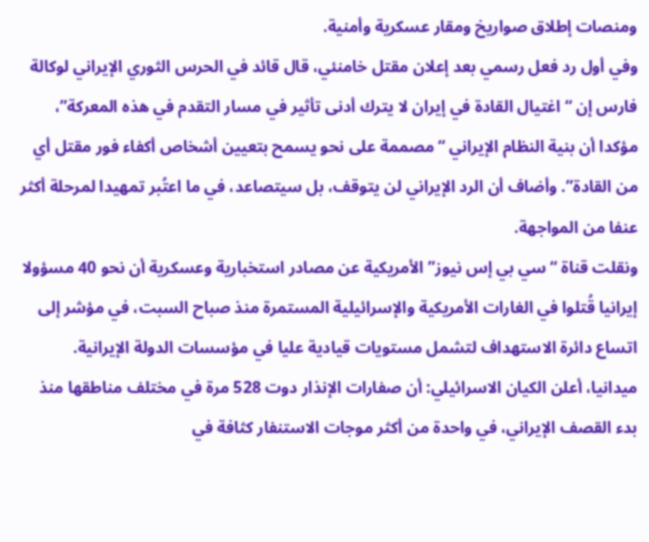ومنصات إطلاق صواريخ ومقار عسكرية وأمنية.
وفي أول رد فعل رسمي بعد إعلان مقتل خامنئي، قال قائد في الحرس الثوري الإيراني لوكالة فارس إن “اغتيال القادة في إيران لا يترك أدنى تأثير في مسار التقدم في هذه المعركة”، مؤكدا أن بنية النظام الإيراني “مصممة على نحو يسمح بتعيين أشخاص أكفاء فور مقتل أي من القادة”. وأضاف أن الرد الإيراني لن يتوقف، بل سيتصاعد، في ما اعتُبر تمهيدا لمرحلة أكثر عنفا من المواجهة.
ونقلت قناة “سي بي إس نيوز” الأمريكية عن مصادر استخبارية وعسكرية أن نحو 40 مسؤولا إيرانيا قُتلوا في الغارات الأمريكية والإسرائيلية المستمرة منذ صباح السبت، في مؤشر إلى اتساع دائرة الاستهداف لتشمل مستويات قيادية عليا في مؤسسات الدولة الإيرانية.
ميدانيا، أعلن الكيان الاسرائيلي: أن صفارات الإنذار دوت 528 مرة في مختلف مناطقها منذ بدء القصف الإيراني، في واحدة من أكثر موجات الاستنفار كثافة في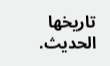تاريخها الحديث.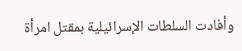وأفادت السلطات الإسرائيلية بمقتل امرأة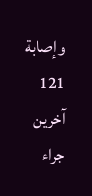وإصابة 121 آخرين جراء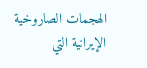الهجمات الصاروخية الإيرانية التي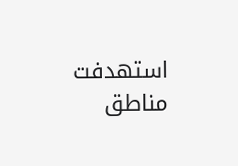استهدفت مناطق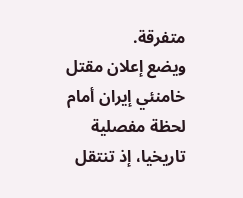متفرقة.
ويضع إعلان مقتل خامنئي إيران أمام لحظة مفصلية تاريخيا، إذ تنتقل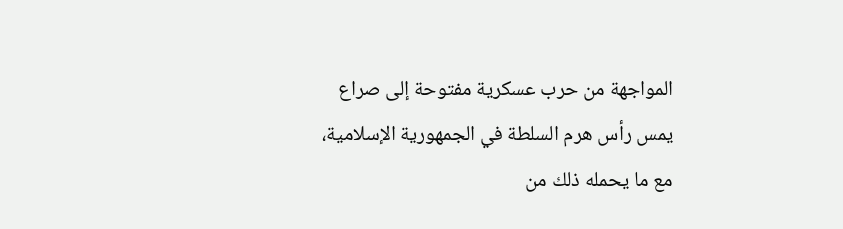المواجهة من حرب عسكرية مفتوحة إلى صراع يمس رأس هرم السلطة في الجمهورية الإسلامية، مع ما يحمله ذلك من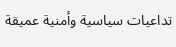تداعيات سياسية وأمنية عميقة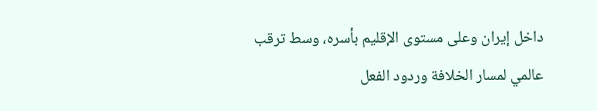داخل إيران وعلى مستوى الإقليم بأسره، وسط ترقب عالمي لمسار الخلافة وردود الفعل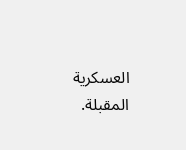العسكرية المقبلة.